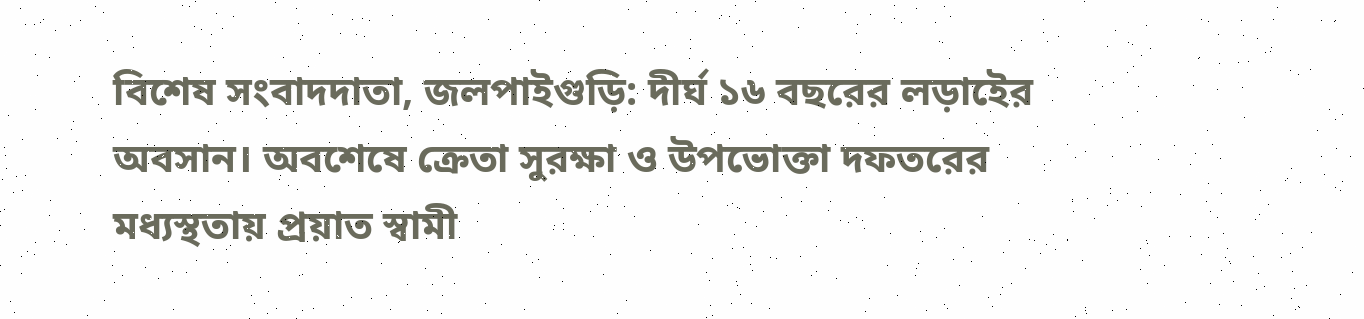বিশেষ সংবাদদাতা, জলপাইগুড়ি: দীর্ঘ ১৬ বছরের লড়াইের অবসান। অবশেষে ক্রেতা সুরক্ষা ও উপভোক্তা দফতরের মধ্যস্থতায় প্রয়াত স্বামী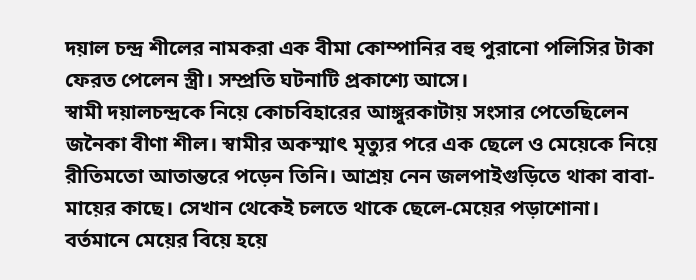দয়াল চন্দ্র শীলের নামকরা এক বীমা কোম্পানির বহু পুরানো পলিসির টাকা ফেরত পেলেন স্ত্রী। সম্প্রতি ঘটনাটি প্রকাশ্যে আসে।
স্বামী দয়ালচন্দ্রকে নিয়ে কোচবিহারের আঙ্গুরকাটায় সংসার পেতেছিলেন জনৈকা বীণা শীল। স্বামীর অকস্মাৎ মৃত্যুর পরে এক ছেলে ও মেয়েকে নিয়ে রীতিমতো আতান্তরে পড়েন তিনি। আশ্রয় নেন জলপাইগুড়িতে থাকা বাবা-মায়ের কাছে। সেখান থেকেই চলতে থাকে ছেলে-মেয়ের পড়াশোনা। বর্তমানে মেয়ের বিয়ে হয়ে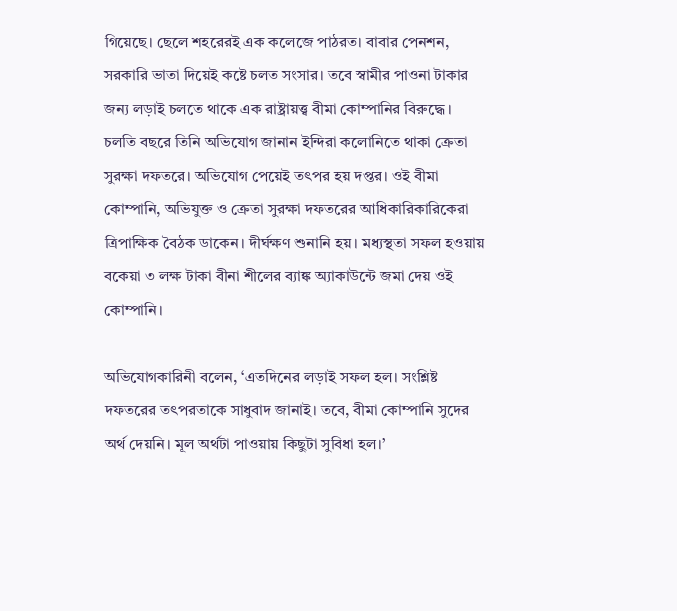গিয়েছে। ছেলে শহরেরই এক কলেজে পাঠরত। বাবার পেনশন, সরকারি ভাতা দিয়েই কষ্টে চলত সংসার। তবে স্বামীর পাওনা টাকার জন্য লড়াই চলতে থাকে এক রাষ্ট্রায়ত্ত্ব বীমা কোম্পানির বিরুদ্ধে। চলতি বছরে তিনি অভিযোগ জানান ইন্দিরা কলোনিতে থাকা ক্রেতা সুরক্ষা দফতরে। অভিযোগ পেয়েই তৎপর হয় দপ্তর। ওই বীমা কোম্পানি, অভিযুক্ত ও ক্রেতা সুরক্ষা দফতরের আধিকারিকারিকেরা ত্রিপাক্ষিক বৈঠক ডাকেন। দীর্ঘক্ষণ শুনানি হয়। মধ্যস্থতা সফল হওয়ায় বকেয়া ৩ লক্ষ টাকা বীনা শীলের ব্যাঙ্ক অ্যাকাউন্টে জমা দেয় ওই কোম্পানি।

অভিযোগকারিনী বলেন, ‘এতদিনের লড়াই সফল হল। সংশ্লিষ্ট দফতরের তৎপরতাকে সাধুবাদ জানাই। তবে, বীমা কোম্পানি সুদের অর্থ দেয়নি। মূল অর্থটা পাওয়ায় কিছুটা সুবিধা হল।’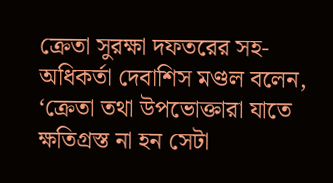ক্রেতা সুরক্ষা দফতরের সহ-অধিকর্তা দেবাশিস মণ্ডল বলেন, ‘ক্রেতা তথা উপভোক্তারা যাতে ক্ষতিগ্রস্ত না হন সেটা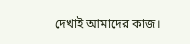দেখাই আমাদের কাজ।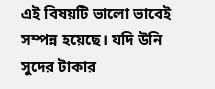এই বিষয়টি ভালো ভাবেই সম্পন্ন হয়েছে। যদি উনি সুদের টাকার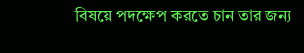বিষয়ে পদক্ষেপ করতে চান তার জন্য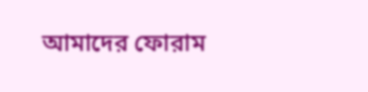আমাদের ফোরাম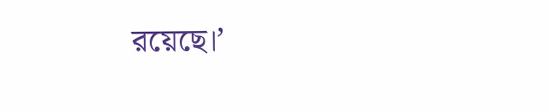রয়েছে।’